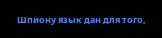Шпиону язык дан для того,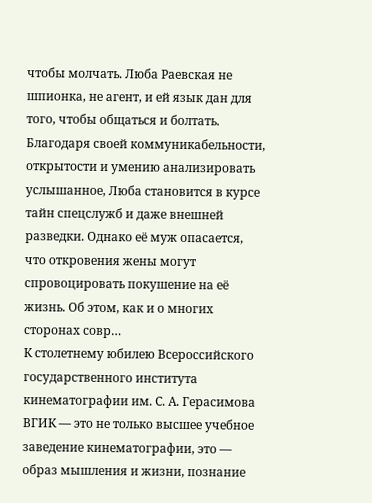чтобы молчать. Люба Раевская не шпионка, не агент, и ей язык дан для того, чтобы общаться и болтать. Благодаря своей коммуникабельности, открытости и умению анализировать услышанное, Люба становится в курсе тайн спецслужб и даже внешней разведки. Однако её муж опасается, что откровения жены могут спровоцировать покушение на её жизнь. Об этом, как и о многих сторонах совр…
К столетнему юбилею Всероссийского государственного института кинематографии им. С. А. Герасимова ВГИК — это не только высшее учебное заведение кинематографии, это — образ мышления и жизни, познание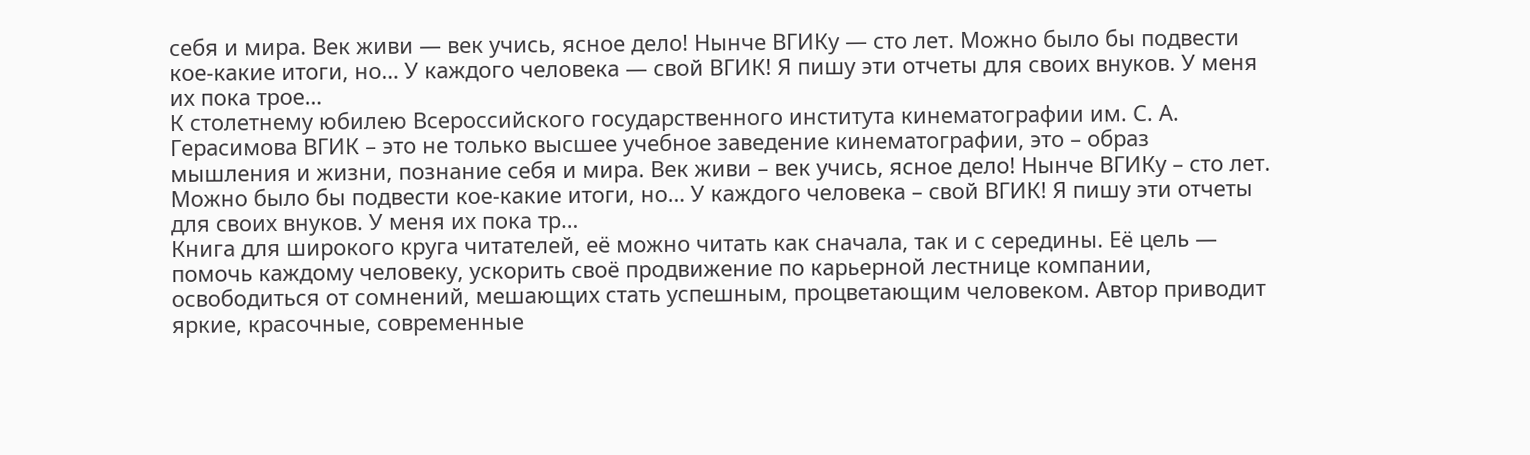себя и мира. Век живи — век учись, ясное дело! Нынче ВГИКу — сто лет. Можно было бы подвести кое-какие итоги, но… У каждого человека — свой ВГИК! Я пишу эти отчеты для своих внуков. У меня их пока трое…
К столетнему юбилею Всероссийского государственного института кинематографии им. С. А. Герасимова ВГИК – это не только высшее учебное заведение кинематографии, это – образ мышления и жизни, познание себя и мира. Век живи – век учись, ясное дело! Нынче ВГИКу – сто лет. Можно было бы подвести кое-какие итоги, но… У каждого человека – свой ВГИК! Я пишу эти отчеты для своих внуков. У меня их пока тр…
Книга для широкого круга читателей, её можно читать как сначала, так и с середины. Её цель — помочь каждому человеку, ускорить своё продвижение по карьерной лестнице компании, освободиться от сомнений, мешающих стать успешным, процветающим человеком. Автор приводит яркие, красочные, современные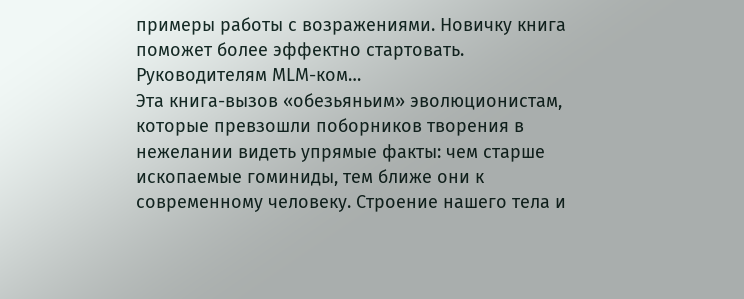примеры работы с возражениями. Новичку книга поможет более эффектно стартовать. Руководителям МLМ-ком…
Эта книга-вызов «обезьяньим» эволюционистам, которые превзошли поборников творения в нежелании видеть упрямые факты: чем старше ископаемые гоминиды, тем ближе они к современному человеку. Строение нашего тела и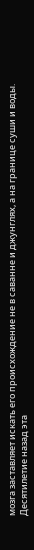мозга заставляет искать его происхождение не в саванне и джунглях, а на границе суши и воды. Десятилетие назад эта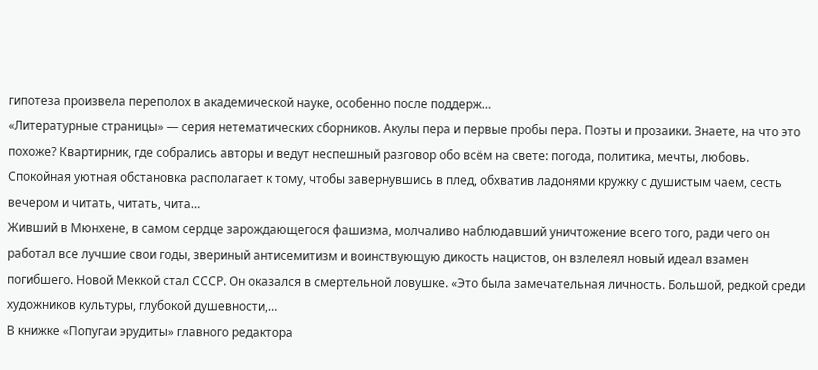гипотеза произвела переполох в академической науке, особенно после поддерж…
«Литературные страницы» — серия нетематических сборников. Акулы пера и первые пробы пера. Поэты и прозаики. Знаете, на что это похоже? Квартирник, где собрались авторы и ведут неспешный разговор обо всём на свете: погода, политика, мечты, любовь. Спокойная уютная обстановка располагает к тому, чтобы завернувшись в плед, обхватив ладонями кружку с душистым чаем, сесть вечером и читать, читать, чита…
Живший в Мюнхене, в самом сердце зарождающегося фашизма, молчаливо наблюдавший уничтожение всего того, ради чего он работал все лучшие свои годы, звериный антисемитизм и воинствующую дикость нацистов, он взлелеял новый идеал взамен погибшего. Новой Меккой стал СССР. Он оказался в смертельной ловушке. «Это была замечательная личность. Большой, редкой среди художников культуры, глубокой душевности,…
В книжке «Попугаи эрудиты» главного редактора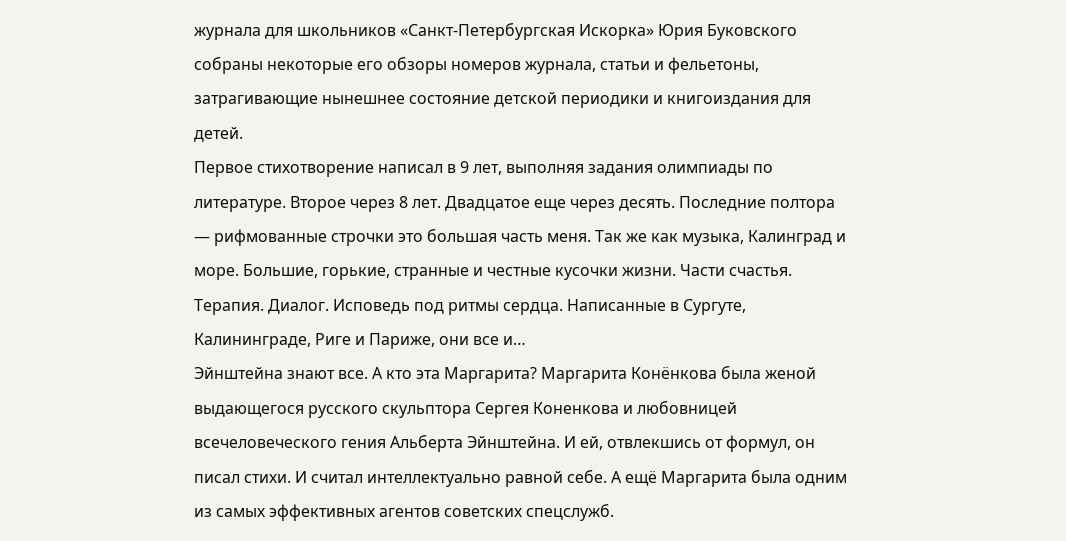журнала для школьников «Санкт-Петербургская Искорка» Юрия Буковского собраны некоторые его обзоры номеров журнала, статьи и фельетоны, затрагивающие нынешнее состояние детской периодики и книгоиздания для детей.
Первое стихотворение написал в 9 лет, выполняя задания олимпиады по литературе. Второе через 8 лет. Двадцатое еще через десять. Последние полтора — рифмованные строчки это большая часть меня. Так же как музыка, Калинград и море. Большие, горькие, странные и честные кусочки жизни. Части счастья. Терапия. Диалог. Исповедь под ритмы сердца. Написанные в Сургуте, Калининграде, Риге и Париже, они все и…
Эйнштейна знают все. А кто эта Маргарита? Маргарита Конёнкова была женой выдающегося русского скульптора Сергея Коненкова и любовницей всечеловеческого гения Альберта Эйнштейна. И ей, отвлекшись от формул, он писал стихи. И считал интеллектуально равной себе. А ещё Маргарита была одним из самых эффективных агентов советских спецслужб.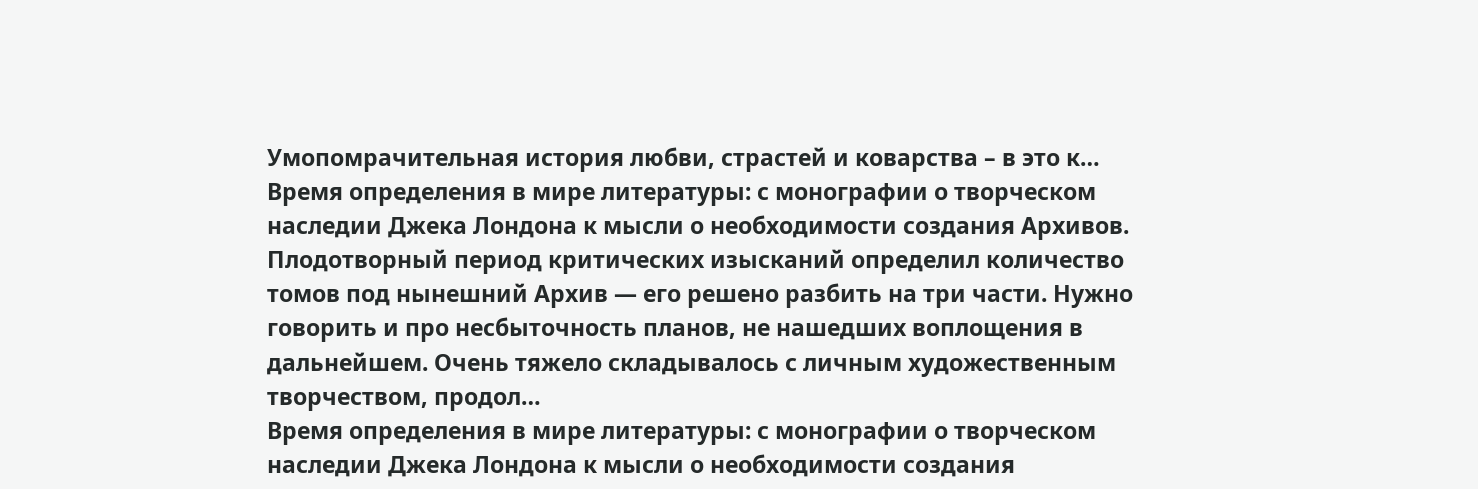Умопомрачительная история любви, страстей и коварства – в это к…
Время определения в мире литературы: с монографии о творческом наследии Джека Лондона к мысли о необходимости создания Архивов. Плодотворный период критических изысканий определил количество томов под нынешний Архив — его решено разбить на три части. Нужно говорить и про несбыточность планов, не нашедших воплощения в дальнейшем. Очень тяжело складывалось с личным художественным творчеством, продол…
Время определения в мире литературы: с монографии о творческом наследии Джека Лондона к мысли о необходимости создания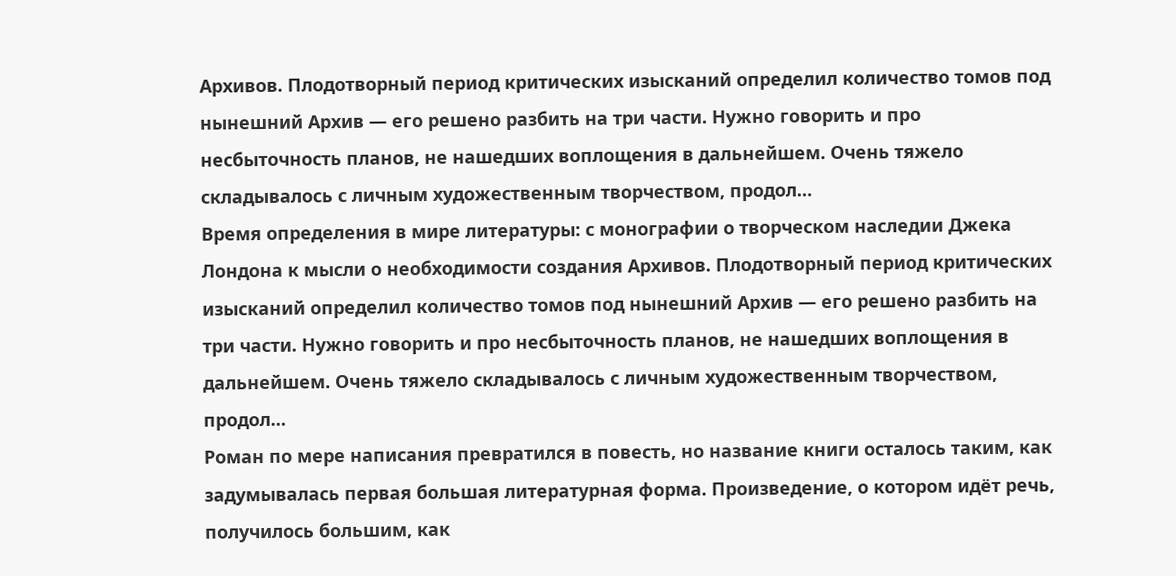Архивов. Плодотворный период критических изысканий определил количество томов под нынешний Архив — его решено разбить на три части. Нужно говорить и про несбыточность планов, не нашедших воплощения в дальнейшем. Очень тяжело складывалось с личным художественным творчеством, продол…
Время определения в мире литературы: с монографии о творческом наследии Джека Лондона к мысли о необходимости создания Архивов. Плодотворный период критических изысканий определил количество томов под нынешний Архив — его решено разбить на три части. Нужно говорить и про несбыточность планов, не нашедших воплощения в дальнейшем. Очень тяжело складывалось с личным художественным творчеством, продол…
Роман по мере написания превратился в повесть, но название книги осталось таким, как задумывалась первая большая литературная форма. Произведение, о котором идёт речь, получилось большим, как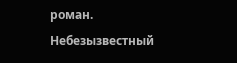роман.
Небезызвестный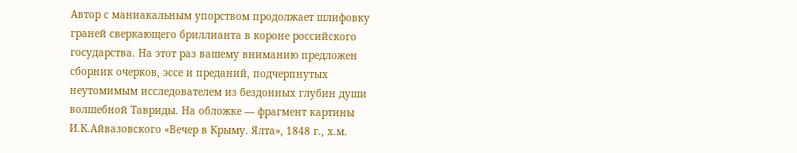Автор с маниакальным упорством продолжает шлифовку граней сверкающего бриллианта в короне российского государства. На этот раз вашему вниманию предложен сборник очерков, эссе и преданий, подчерпнутых неутомимым исследователем из бездонных глубин души волшебной Тавриды. На обложке — фрагмент картины И.К.Айвазовского «Вечер в Крыму. Ялта», 1848 г., х.м.